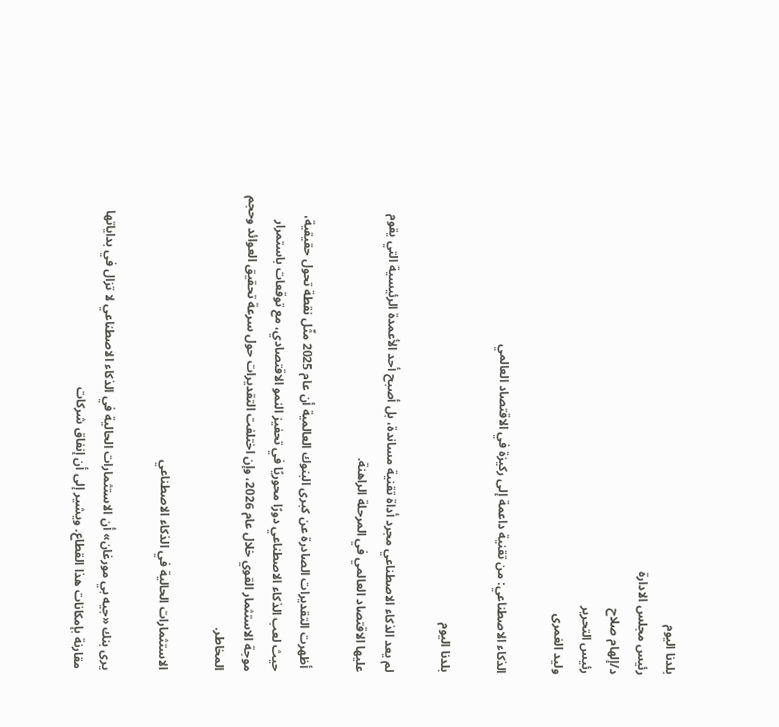بلدنا اليوم
رئيس مجلس الادارة
د/إلهام صلاح
رئيس التحرير
وليد الغمرى

الذكاء الاصطناعي: من تقنية داعمة إلى ركيزة في الاقتصاد العالمي

بلدنا اليوم

لم يعد الذكاء الاصطناعي مجرد أداة تقنية مساندة، بل أصبح أحد الأعمدة الرئيسية التي يقوم عليها الاقتصاد العالمي في المرحلة الراهنة.

 أظهرت التقديرات الصادرة عن كبرى البنوك العالمية أن عام 2025 مثّل نقطة تحول حقيقية، حيث لعب الذكاء الاصطناعي دورًا محوريًا في تحفيز النمو الاقتصادي، مع توقعات باستمرار موجة الاستثمار القوي خلال عام 2026، وإن اختلفت التقديرات حول سرعة تحقيق العوائد وحجم المخاطر.

الاستثمارات الحالية في الذكاء الاصطناعي

يرى بنك «جيه بي مورغان» أن الاستثمارات الحالية في الذكاء الاصطناعي لا تزال في بداياتها مقارنة بإمكانات هذا القطاع. ويشير إلى أن إنفاق شركات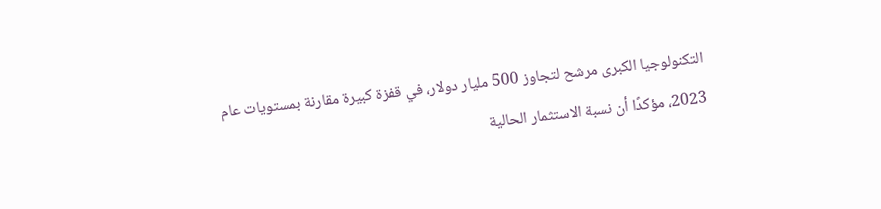التكنولوجيا الكبرى مرشح لتجاوز 500 مليار دولار، في قفزة كبيرة مقارنة بمستويات عام 2023، مؤكدًا أن نسبة الاستثمار الحالية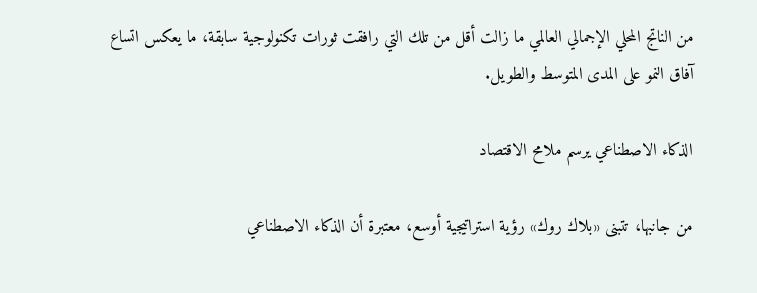من الناتج المحلي الإجمالي العالمي ما زالت أقل من تلك التي رافقت ثورات تكنولوجية سابقة، ما يعكس اتساع آفاق النمو على المدى المتوسط والطويل.

الذكاء الاصطناعي يرسم ملامح الاقتصاد

من جانبها، تتبنى «بلاك روك» رؤية استراتيجية أوسع، معتبرة أن الذكاء الاصطناعي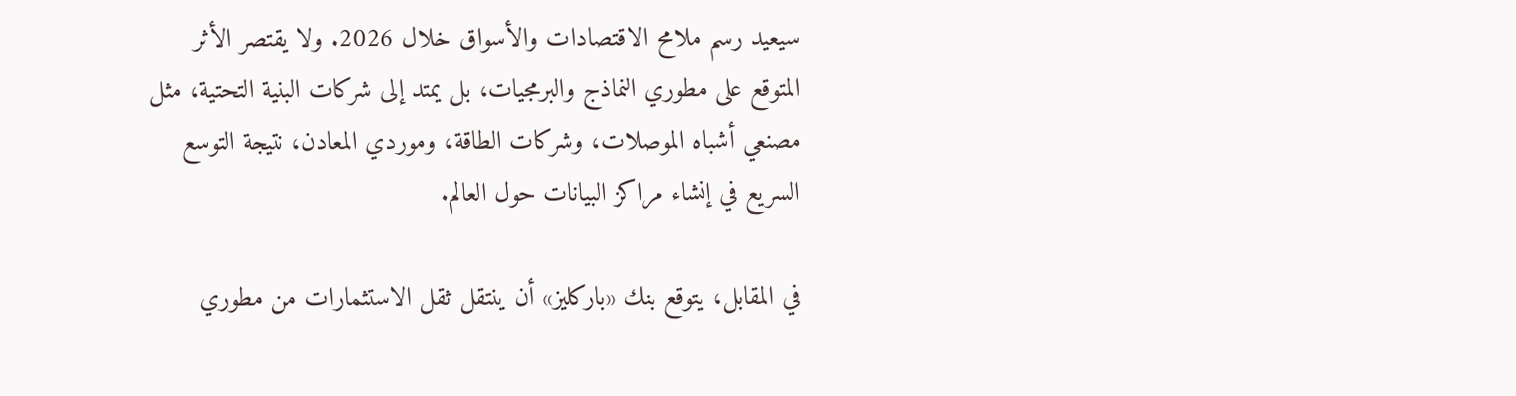سيعيد رسم ملامح الاقتصادات والأسواق خلال 2026. ولا يقتصر الأثر المتوقع على مطوري النماذج والبرمجيات، بل يمتد إلى شركات البنية التحتية، مثل مصنعي أشباه الموصلات، وشركات الطاقة، وموردي المعادن، نتيجة التوسع السريع في إنشاء مراكز البيانات حول العالم.

في المقابل، يتوقع بنك «باركليز» أن ينتقل ثقل الاستثمارات من مطوري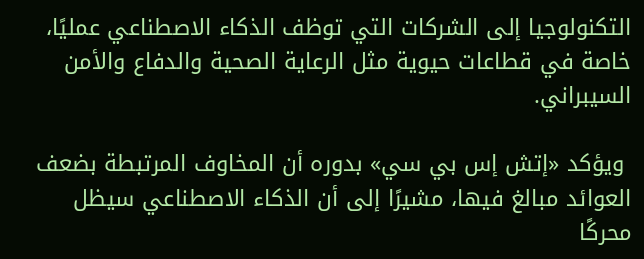التكنولوجيا إلى الشركات التي توظف الذكاء الاصطناعي عمليًا، خاصة في قطاعات حيوية مثل الرعاية الصحية والدفاع والأمن السيبراني.

 ويؤكد «إتش إس بي سي» بدوره أن المخاوف المرتبطة بضعف العوائد مبالغ فيها، مشيرًا إلى أن الذكاء الاصطناعي سيظل محركًا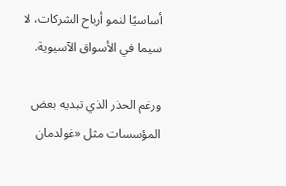أساسيًا لنمو أرباح الشركات، لا سيما في الأسواق الآسيوية.

ورغم الحذر الذي تبديه بعض المؤسسات مثل «غولدمان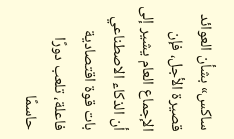ساكس» بشأن العوائد قصيرة الأجل، فإن الإجماع العام يشير إلى أن الذكاء الاصطناعي بات قوة اقتصادية فاعلة، تلعب دورًا حاسمًا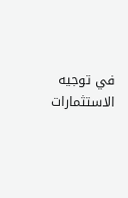في توجيه الاستثمارات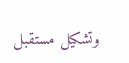وتشكيل مستقبل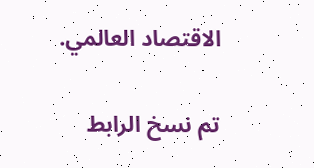الاقتصاد العالمي.

تم نسخ الرابط